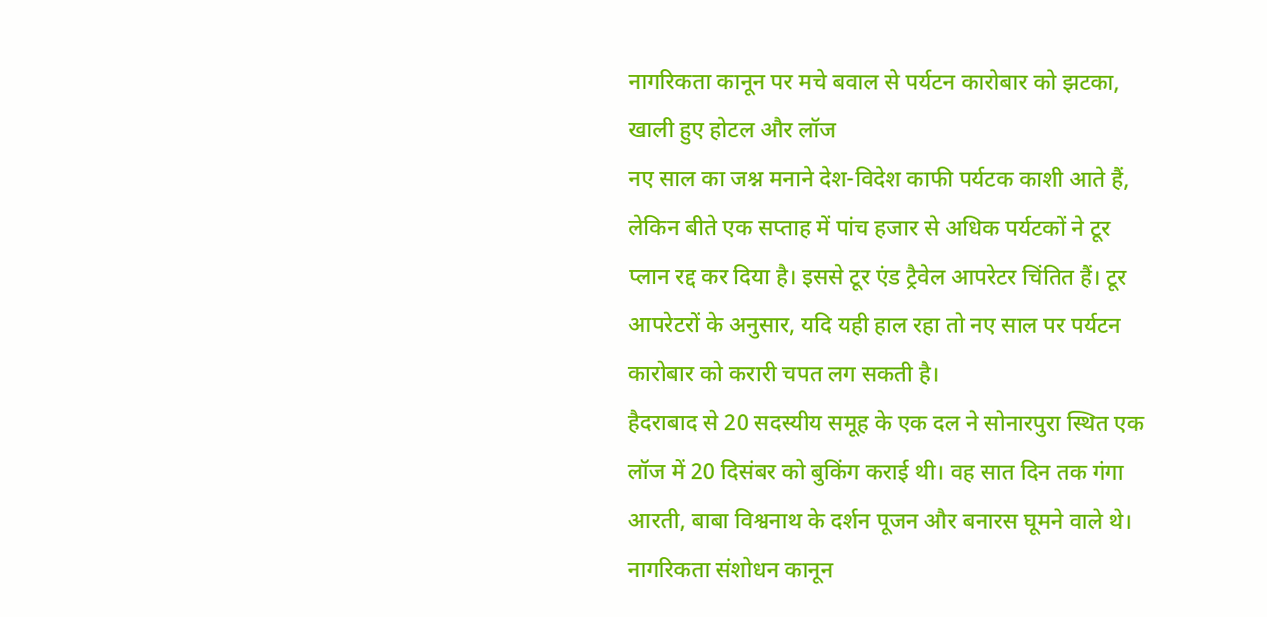नागरिकता कानून पर मचे बवाल से पर्यटन कारोबार को झटका, खाली हुए होटल और लॉज
नए साल का जश्न मनाने देश-विदेश काफी पर्यटक काशी आते हैं, लेकिन बीते एक सप्ताह में पांच हजार से अधिक पर्यटकों ने टूर प्लान रद्द कर दिया है। इससे टूर एंड ट्रैवेल आपरेटर चिंतित हैं। टूर आपरेटरों के अनुसार, यदि यही हाल रहा तो नए साल पर पर्यटन कारोबार को करारी चपत लग सकती है।
हैदराबाद से 20 सदस्यीय समूह के एक दल ने सोनारपुरा स्थित एक लॉज में 20 दिसंबर को बुकिंग कराई थी। वह सात दिन तक गंगा आरती, बाबा विश्वनाथ के दर्शन पूजन और बनारस घूमने वाले थे।
नागरिकता संशोधन कानून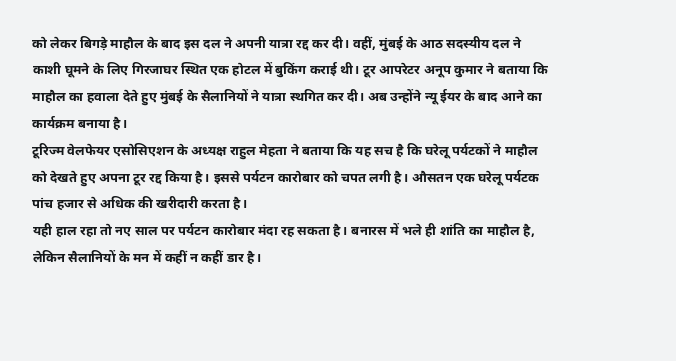को लेकर बिगड़े माहौल के बाद इस दल ने अपनी यात्रा रद्द कर दी। वहीं, मुंबई के आठ सदस्यीय दल ने काशी घूमने के लिए गिरजाघर स्थित एक होटल में बुकिंग कराई थी। टूर आपरेटर अनूप कुमार ने बताया कि माहौल का हवाला देते हुए मुंबई के सैलानियों ने यात्रा स्थगित कर दी। अब उन्होंने न्यू ईयर के बाद आने का कार्यक्रम बनाया है।
टूरिज्म वेलफेयर एसोसिएशन के अध्यक्ष राहुल मेहता ने बताया कि यह सच है कि घरेलू पर्यटकों ने माहौल को देखते हुए अपना टूर रद्द किया है। इससे पर्यटन कारोबार को चपत लगी है। औसतन एक घरेलू पर्यटक पांच हजार से अधिक की खरीदारी करता है।
यही हाल रहा तो नए साल पर पर्यटन कारोबार मंदा रह सकता है। बनारस में भले ही शांति का माहौल है, लेकिन सैलानियों के मन में कहीं न कहीं डार है।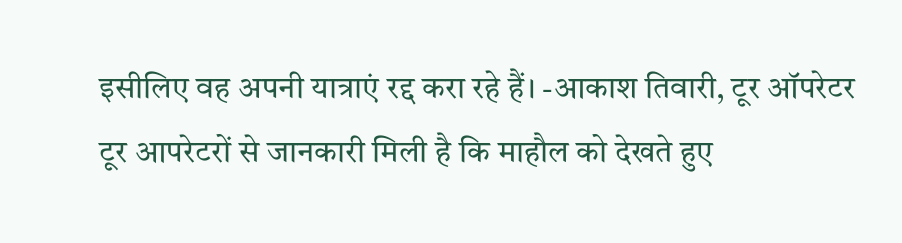इसीलिए वह अपनी यात्राएं रद्द करा रहे हैं। -आकाश तिवारी, टूर ऑपरेटर
टूर आपरेटरों से जानकारी मिली है कि माहौल को देखते हुए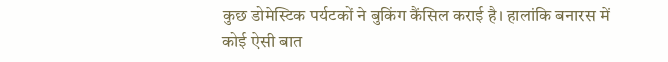कुछ डोमेस्टिक पर्यटकों ने बुकिंग कैंसिल कराई है। हालांकि बनारस में कोई ऐसी बात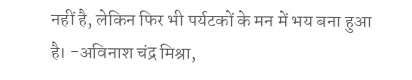नहीं है, लेकिन फिर भी पर्यटकों के मन में भय बना हुआ है। -अविनाश चंद्र मिश्रा,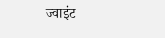ज्वाइंट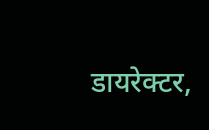डायरेक्टर,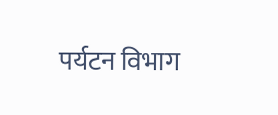पर्यटन विभाग